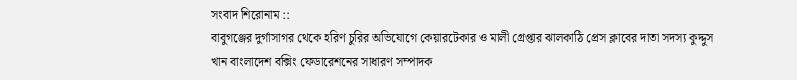সংবাদ শিরোনাম ::
বাবুগঞ্জের দুর্গাসাগর থেকে হরিণ চুরির অভিযোগে কেয়ারটেকার ও মালী গ্রেপ্তার ঝালকাঠি প্রেস ক্লাবের দাতা সদস্য কুদ্দুস খান বাংলাদেশ বক্সিং ফেডারেশনের সাধারণ সম্পাদক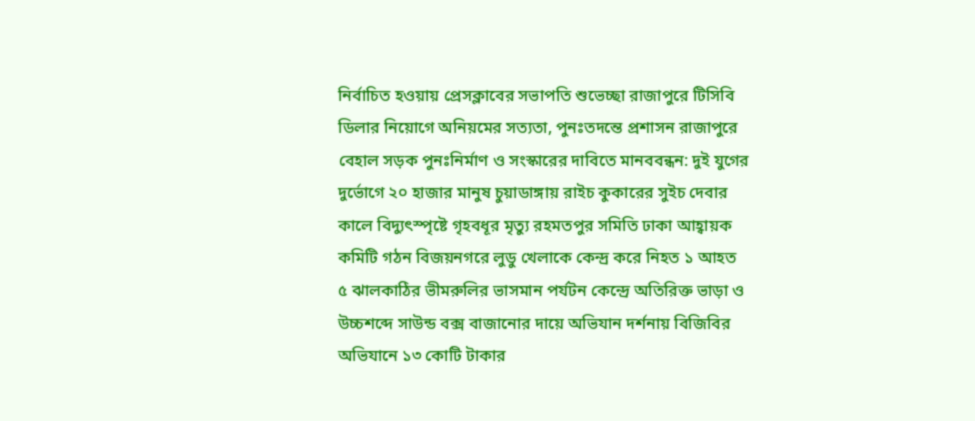নির্বাচিত হওয়ায় প্রেসক্লাবের সভাপতি শুভেচ্ছা রাজাপুরে টিসিবি ডিলার নিয়োগে অনিয়মের সত্যতা, পুনঃতদন্তে প্রশাসন রাজাপুরে বেহাল সড়ক পুনঃনির্মাণ ও সংস্কারের দাবিতে মানববন্ধন: দুই যুগের দুর্ভোগে ২০ হাজার মানুষ চুয়াডাঙ্গায় রাইচ কুকারের সুইচ দেবার কালে বিদ্যুৎস্পৃষ্টে গৃহবধূর মৃত্যু রহমতপুর সমিতি ঢাকা আহ্বায়ক কমিটি গঠন বিজয়নগরে লুডু খেলাকে কেন্দ্র করে নিহত ১ আহত ৫ ঝালকাঠির ভীমরুলির ভাসমান পর্যটন কেন্দ্রে অতিরিক্ত ভাড়া ও উচ্চশব্দে সাউন্ড বক্স বাজানোর দায়ে অভিযান দর্শনায় বিজিবির অভিযানে ১৩ কোটি টাকার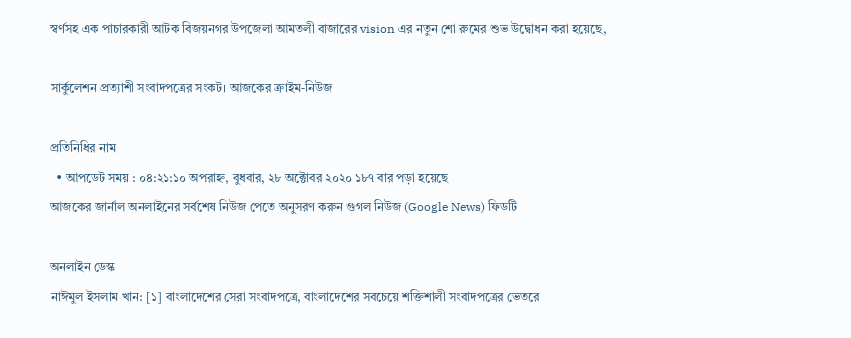স্বর্ণসহ এক পাচারকারী আটক বিজয়নগর উপজেলা আমতলী বাজারের vision এর নতুন শো রুমের শুভ উদ্বোধন করা হয়েছে,

সার্কুলেশন প্রত্যাশী সংবাদপত্রের সংকট। আজকের ক্রাইম-নিউজ

প্রতিনিধির নাম
  • আপডেট সময় : ০৪:২১:১০ অপরাহ্ন, বুধবার, ২৮ অক্টোবর ২০২০ ১৮৭ বার পড়া হয়েছে
আজকের জার্নাল অনলাইনের সর্বশেষ নিউজ পেতে অনুসরণ করুন গুগল নিউজ (Google News) ফিডটি

অনলাইন ডেস্ক
নাঈমুল ইসলাম খান: [১] বাংলাদেশের সেরা সংবাদপত্রে, বাংলাদেশের সবচেয়ে শক্তিশালী সংবাদপত্রের ভেতরে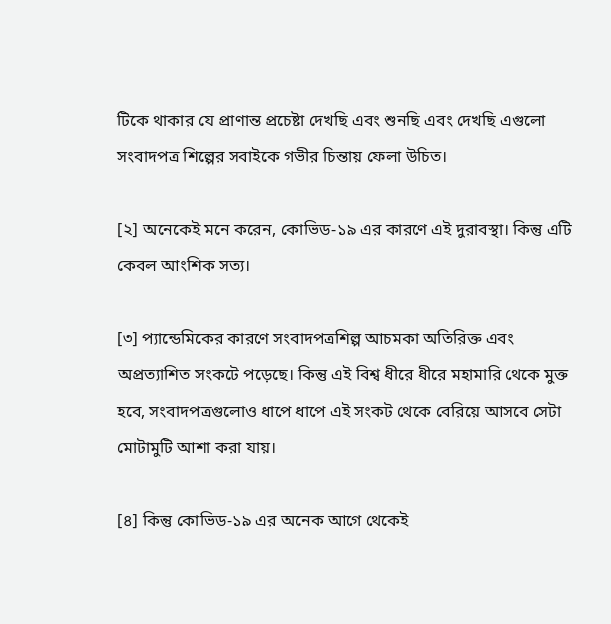টিকে থাকার যে প্রাণান্ত প্রচেষ্টা দেখছি এবং শুনছি এবং দেখছি এগুলো সংবাদপত্র শিল্পের সবাইকে গভীর চিন্তায় ফেলা উচিত।

[২] অনেকেই মনে করেন, কোভিড-১৯ এর কারণে এই দুরাবস্থা। কিন্তু এটি কেবল আংশিক সত্য।

[৩] প্যান্ডেমিকের কারণে সংবাদপত্রশিল্প আচমকা অতিরিক্ত এবং অপ্রত্যাশিত সংকটে পড়েছে। কিন্তু এই বিশ্ব ধীরে ধীরে মহামারি থেকে মুক্ত হবে, সংবাদপত্রগুলোও ধাপে ধাপে এই সংকট থেকে বেরিয়ে আসবে সেটা মোটামুটি আশা করা যায়।

[৪] কিন্তু কোভিড-১৯ এর অনেক আগে থেকেই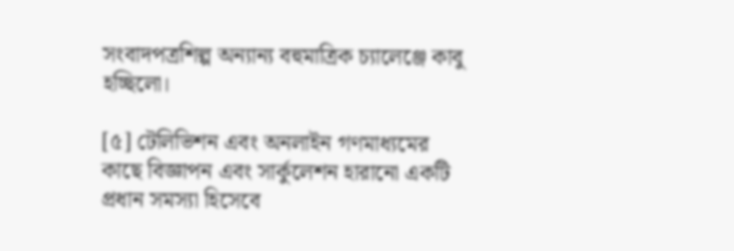সংবাদপত্রশিল্প অন্যান্য বহুমাত্রিক চ্যালেঞ্জে কাবু হচ্ছিলো।

[৫] টেলিভিশন এবং অনলাইন গণমাধ্যমের কাছে বিজ্ঞাপন এবং সার্কুলেশন হারানো একটি প্রধান সমস্যা হিসেবে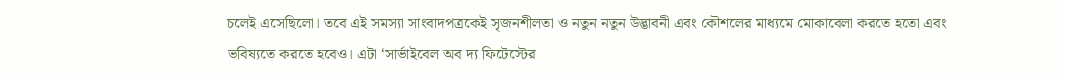চলেই এসেছিলো। তবে এই সমস্যা সাংবাদপত্রকেই সৃজনশীলতা ও নতুন নতুন উদ্ভাবনী এবং কৌশলের মাধ্যমে মোকাবেলা করতে হতো এবং ভবিষ্যতে করতে হবেও। এটা ‘সার্ভাইবেল অব দ্য ফিটেস্টের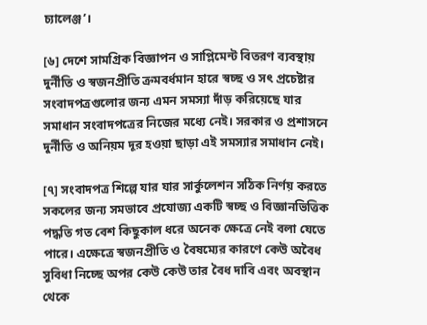চ্যালেঞ্জ’।

[৬] দেশে সামগ্রিক বিজ্ঞাপন ও সাপ্লিমেন্ট বিতরণ ব্যবস্থায় দুর্নীতি ও স্বজনপ্রীতি ক্রমবর্ধমান হারে স্বচ্ছ ও সৎ প্রচেষ্টার সংবাদপত্রগুলোর জন্য এমন সমস্যা দাঁড় করিয়েছে যার সমাধান সংবাদপত্রের নিজের মধ্যে নেই। সরকার ও প্রশাসনে দুর্নীতি ও অনিয়ম দূর হওয়া ছাড়া এই সমস্যার সমাধান নেই।

[৭] সংবাদপত্র শিল্পে যার যার সার্কুলেশন সঠিক নির্ণয় করতে সকলের জন্য সমভাবে প্রযোজ্য একটি স্বচ্ছ ও বিজ্ঞানভিত্তিক পদ্ধতি গত বেশ কিছুকাল ধরে অনেক ক্ষেত্রে নেই বলা যেতে পারে। এক্ষেত্রে স্বজনপ্রীতি ও বৈষম্যের কারণে কেউ অবৈধ সুবিধা নিচ্ছে অপর কেউ কেউ তার বৈধ দাবি এবং অবস্থান থেকে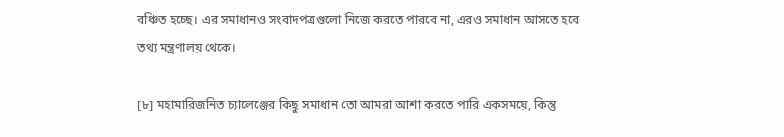বঞ্চিত হচ্ছে। এর সমাধানও সংবাদপত্রগুলো নিজে করতে পারবে না, এরও সমাধান আসতে হবে তথ্য মন্ত্রণালয় থেকে।

[৮] মহামারিজনিত চ্যালেঞ্জের কিছু সমাধান তো আমরা আশা করতে পারি একসময়ে, কিন্তু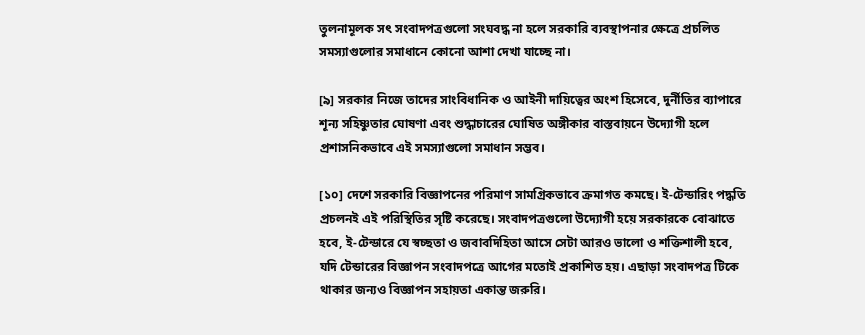তুলনামূলক সৎ সংবাদপত্রগুলো সংঘবদ্ধ না হলে সরকারি ব্যবস্থাপনার ক্ষেত্রে প্রচলিত সমস্যাগুলোর সমাধানে কোনো আশা দেখা যাচ্ছে না।

[৯] সরকার নিজে তাদের সাংবিধানিক ও আইনী দায়িত্বের অংশ হিসেবে, দুর্নীতির ব্যাপারে শূন্য সহিষ্ণুতার ঘোষণা এবং শুদ্ধাচারের ঘোষিত অঙ্গীকার বাস্তবায়নে উদ্যোগী হলে প্রশাসনিকভাবে এই সমস্যাগুলো সমাধান সম্ভব।

[১০] দেশে সরকারি বিজ্ঞাপনের পরিমাণ সামগ্রিকভাবে ক্রমাগত কমছে। ই-টেন্ডারিং পদ্ধতি প্রচলনই এই পরিস্থিতির সৃষ্টি করেছে। সংবাদপত্রগুলো উদ্যোগী হয়ে সরকারকে বোঝাতে হবে, ই-টেন্ডারে যে স্বচ্ছতা ও জবাবদিহিতা আসে সেটা আরও ভালো ও শক্তিশালী হবে, যদি টেন্ডারের বিজ্ঞাপন সংবাদপত্রে আগের মতোই প্রকাশিত হয়। এছাড়া সংবাদপত্র টিকে থাকার জন্যও বিজ্ঞাপন সহায়তা একান্ত জরুরি।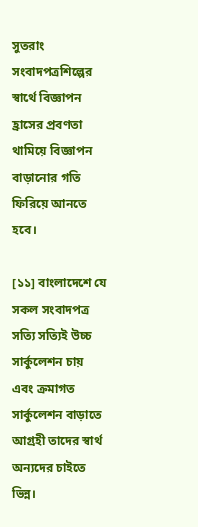সুতরাং সংবাদপত্রশিল্পের স্বার্থে বিজ্ঞাপন হ্রাসের প্রবণতা থামিয়ে বিজ্ঞাপন বাড়ানোর গতি ফিরিয়ে আনতে হবে।

[১১] বাংলাদেশে যে সকল সংবাদপত্র সত্যি সত্যিই উচ্চ সার্কুলেশন চায় এবং ক্রমাগত সার্কুলেশন বাড়াতে আগ্রহী তাদের স্বার্থ অন্যদের চাইতে ভিন্ন।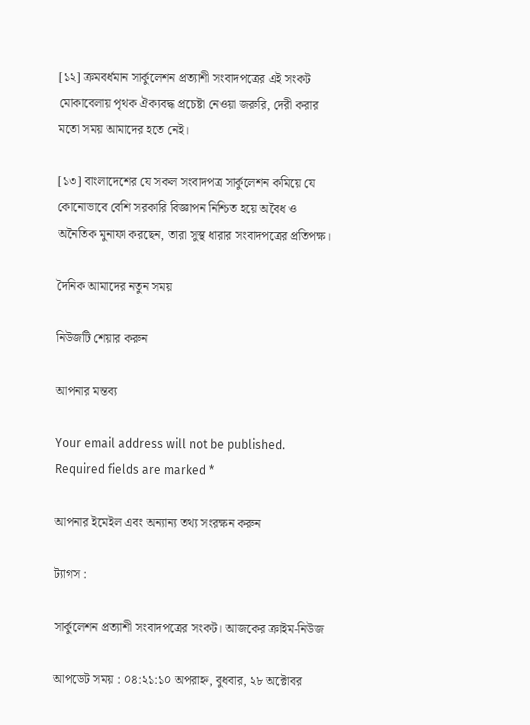[১২] ক্রমবর্ধমান সার্কুলেশন প্রত্যাশী সংবাদপত্রের এই সংকট মোকাবেলায় পৃথক ঐক্যবদ্ধ প্রচেষ্টা নেওয়া জরুরি, দেরী করার মতো সময় আমাদের হতে নেই।

[১৩] বাংলাদেশের যে সকল সংবাদপত্র সার্কুলেশন কমিয়ে যে কোনোভাবে বেশি সরকারি বিজ্ঞাপন নিশ্চিত হয়ে অবৈধ ও অনৈতিক মুনাফা করছেন, তারা সুস্থ ধারার সংবাদপত্রের প্রতিপক্ষ।

দৈনিক আমাদের নতুন সময়

নিউজটি শেয়ার করুন

আপনার মন্তব্য

Your email address will not be published. Required fields are marked *

আপনার ইমেইল এবং অন্যান্য তথ্য সংরক্ষন করুন

ট্যাগস :

সার্কুলেশন প্রত্যাশী সংবাদপত্রের সংকট। আজকের ক্রাইম-নিউজ

আপডেট সময় : ০৪:২১:১০ অপরাহ্ন, বুধবার, ২৮ অক্টোবর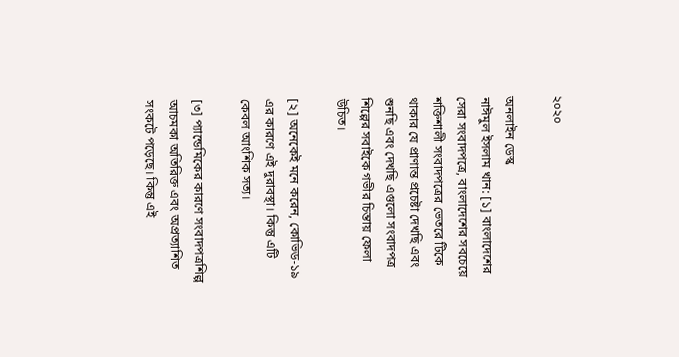২০২০

অনলাইন ডেস্ক
নাঈমুল ইসলাম খান: [১] বাংলাদেশের সেরা সংবাদপত্রে, বাংলাদেশের সবচেয়ে শক্তিশালী সংবাদপত্রের ভেতরে টিকে থাকার যে প্রাণান্ত প্রচেষ্টা দেখছি এবং শুনছি এবং দেখছি এগুলো সংবাদপত্র শিল্পের সবাইকে গভীর চিন্তায় ফেলা উচিত।

[২] অনেকেই মনে করেন, কোভিড-১৯ এর কারণে এই দুরাবস্থা। কিন্তু এটি কেবল আংশিক সত্য।

[৩] প্যান্ডেমিকের কারণে সংবাদপত্রশিল্প আচমকা অতিরিক্ত এবং অপ্রত্যাশিত সংকটে পড়েছে। কিন্তু এই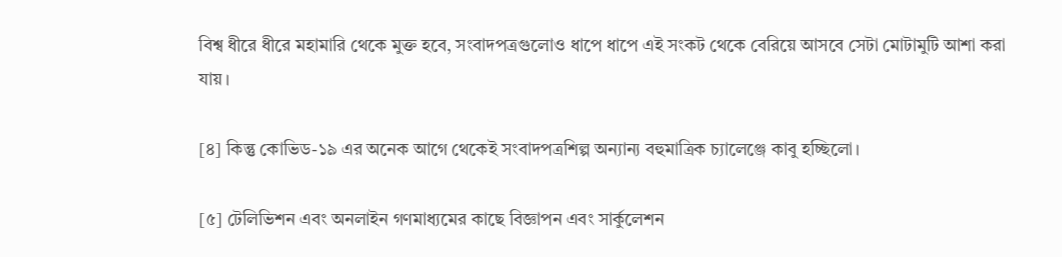বিশ্ব ধীরে ধীরে মহামারি থেকে মুক্ত হবে, সংবাদপত্রগুলোও ধাপে ধাপে এই সংকট থেকে বেরিয়ে আসবে সেটা মোটামুটি আশা করা যায়।

[৪] কিন্তু কোভিড-১৯ এর অনেক আগে থেকেই সংবাদপত্রশিল্প অন্যান্য বহুমাত্রিক চ্যালেঞ্জে কাবু হচ্ছিলো।

[৫] টেলিভিশন এবং অনলাইন গণমাধ্যমের কাছে বিজ্ঞাপন এবং সার্কুলেশন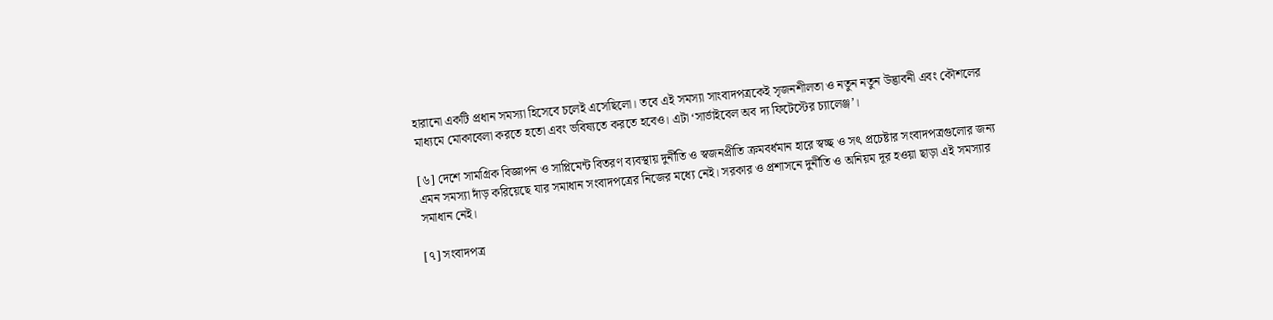হারানো একটি প্রধান সমস্যা হিসেবে চলেই এসেছিলো। তবে এই সমস্যা সাংবাদপত্রকেই সৃজনশীলতা ও নতুন নতুন উদ্ভাবনী এবং কৌশলের মাধ্যমে মোকাবেলা করতে হতো এবং ভবিষ্যতে করতে হবেও। এটা ‘সার্ভাইবেল অব দ্য ফিটেস্টের চ্যালেঞ্জ’।

[৬] দেশে সামগ্রিক বিজ্ঞাপন ও সাপ্লিমেন্ট বিতরণ ব্যবস্থায় দুর্নীতি ও স্বজনপ্রীতি ক্রমবর্ধমান হারে স্বচ্ছ ও সৎ প্রচেষ্টার সংবাদপত্রগুলোর জন্য এমন সমস্যা দাঁড় করিয়েছে যার সমাধান সংবাদপত্রের নিজের মধ্যে নেই। সরকার ও প্রশাসনে দুর্নীতি ও অনিয়ম দূর হওয়া ছাড়া এই সমস্যার সমাধান নেই।

[৭] সংবাদপত্র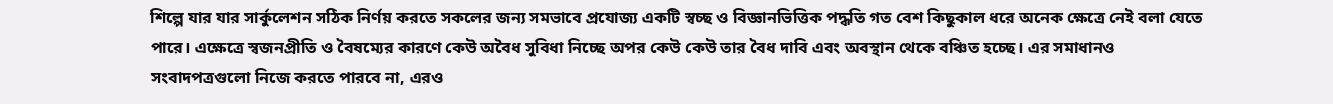শিল্পে যার যার সার্কুলেশন সঠিক নির্ণয় করতে সকলের জন্য সমভাবে প্রযোজ্য একটি স্বচ্ছ ও বিজ্ঞানভিত্তিক পদ্ধতি গত বেশ কিছুকাল ধরে অনেক ক্ষেত্রে নেই বলা যেতে পারে। এক্ষেত্রে স্বজনপ্রীতি ও বৈষম্যের কারণে কেউ অবৈধ সুবিধা নিচ্ছে অপর কেউ কেউ তার বৈধ দাবি এবং অবস্থান থেকে বঞ্চিত হচ্ছে। এর সমাধানও সংবাদপত্রগুলো নিজে করতে পারবে না, এরও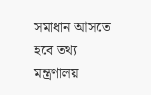সমাধান আসতে হবে তথ্য মন্ত্রণালয়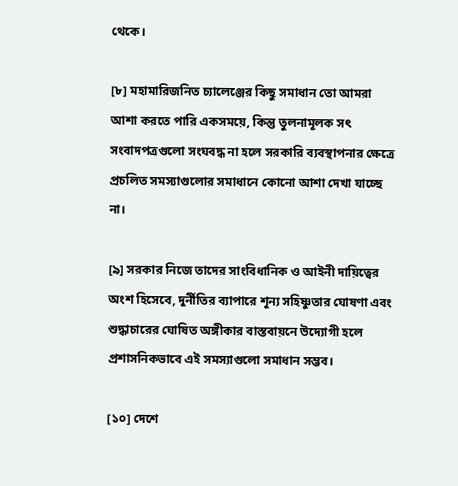থেকে।

[৮] মহামারিজনিত চ্যালেঞ্জের কিছু সমাধান তো আমরা আশা করতে পারি একসময়ে, কিন্তু তুলনামূলক সৎ সংবাদপত্রগুলো সংঘবদ্ধ না হলে সরকারি ব্যবস্থাপনার ক্ষেত্রে প্রচলিত সমস্যাগুলোর সমাধানে কোনো আশা দেখা যাচ্ছে না।

[৯] সরকার নিজে তাদের সাংবিধানিক ও আইনী দায়িত্বের অংশ হিসেবে, দুর্নীতির ব্যাপারে শূন্য সহিষ্ণুতার ঘোষণা এবং শুদ্ধাচারের ঘোষিত অঙ্গীকার বাস্তবায়নে উদ্যোগী হলে প্রশাসনিকভাবে এই সমস্যাগুলো সমাধান সম্ভব।

[১০] দেশে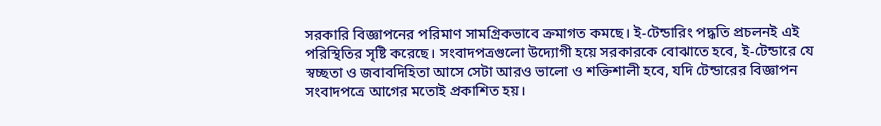সরকারি বিজ্ঞাপনের পরিমাণ সামগ্রিকভাবে ক্রমাগত কমছে। ই-টেন্ডারিং পদ্ধতি প্রচলনই এই পরিস্থিতির সৃষ্টি করেছে। সংবাদপত্রগুলো উদ্যোগী হয়ে সরকারকে বোঝাতে হবে, ই-টেন্ডারে যে স্বচ্ছতা ও জবাবদিহিতা আসে সেটা আরও ভালো ও শক্তিশালী হবে, যদি টেন্ডারের বিজ্ঞাপন সংবাদপত্রে আগের মতোই প্রকাশিত হয়।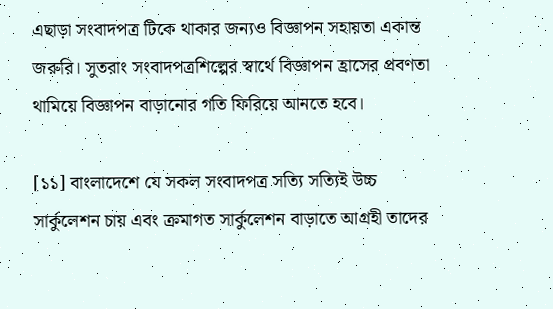এছাড়া সংবাদপত্র টিকে থাকার জন্যও বিজ্ঞাপন সহায়তা একান্ত জরুরি। সুতরাং সংবাদপত্রশিল্পের স্বার্থে বিজ্ঞাপন হ্রাসের প্রবণতা থামিয়ে বিজ্ঞাপন বাড়ানোর গতি ফিরিয়ে আনতে হবে।

[১১] বাংলাদেশে যে সকল সংবাদপত্র সত্যি সত্যিই উচ্চ সার্কুলেশন চায় এবং ক্রমাগত সার্কুলেশন বাড়াতে আগ্রহী তাদের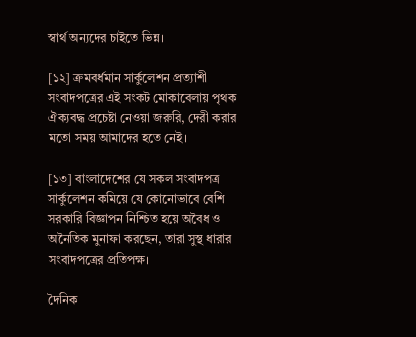স্বার্থ অন্যদের চাইতে ভিন্ন।

[১২] ক্রমবর্ধমান সার্কুলেশন প্রত্যাশী সংবাদপত্রের এই সংকট মোকাবেলায় পৃথক ঐক্যবদ্ধ প্রচেষ্টা নেওয়া জরুরি, দেরী করার মতো সময় আমাদের হতে নেই।

[১৩] বাংলাদেশের যে সকল সংবাদপত্র সার্কুলেশন কমিয়ে যে কোনোভাবে বেশি সরকারি বিজ্ঞাপন নিশ্চিত হয়ে অবৈধ ও অনৈতিক মুনাফা করছেন, তারা সুস্থ ধারার সংবাদপত্রের প্রতিপক্ষ।

দৈনিক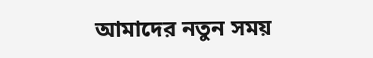আমাদের নতুন সময়